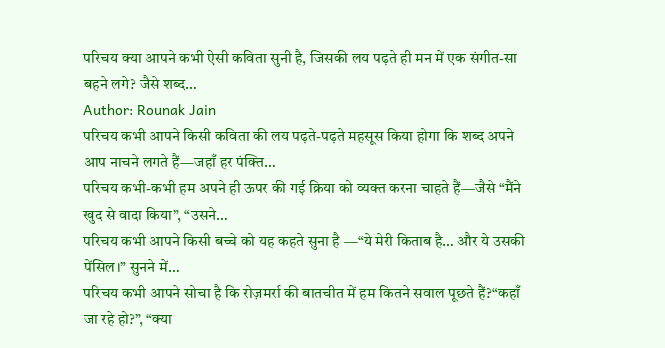परिचय क्या आपने कभी ऐसी कविता सुनी है, जिसकी लय पढ़ते ही मन में एक संगीत-सा बहने लगे? जैसे शब्द…
Author: Rounak Jain
परिचय कभी आपने किसी कविता की लय पढ़ते-पढ़ते महसूस किया होगा कि शब्द अपने आप नाचने लगते हैं—जहाँ हर पंक्ति…
परिचय कभी-कभी हम अपने ही ऊपर की गई क्रिया को व्यक्त करना चाहते हैं—जैसे “मैंने खुद से वादा किया”, “उसने…
परिचय कभी आपने किसी बच्चे को यह कहते सुना है —“ये मेरी किताब है… और ये उसकी पेंसिल।” सुनने में…
परिचय कभी आपने सोचा है कि रोज़मर्रा की बातचीत में हम कितने सवाल पूछते हैं?“कहाँ जा रहे हो?”, “क्या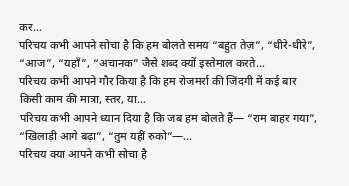कर…
परिचय कभी आपने सोचा है कि हम बोलते समय “बहुत तेज़”, “धीरे-धीरे”, “आज”, “यहाँ”, “अचानक” जैसे शब्द क्यों इस्तेमाल करते…
परिचय कभी आपने गौर किया है कि हम रोजमर्रा की जिंदगी में कई बार किसी काम की मात्रा, स्तर, या…
परिचय कभी आपने ध्यान दिया है कि जब हम बोलते हैं— “राम बाहर गया”, “खिलाड़ी आगे बढ़ा”, “तुम यहीं रुको”—…
परिचय क्या आपने कभी सोचा है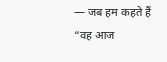— जब हम कहते हैं “वह आज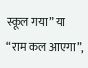स्कूल गया” या “राम कल आएगा”,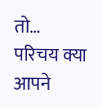तो…
परिचय क्या आपने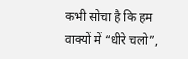कभी सोचा है कि हम वाक्यों में “धीरे चलो”,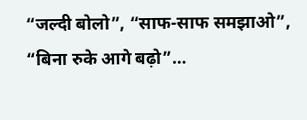“जल्दी बोलो”, “साफ-साफ समझाओ”, “बिना रुके आगे बढ़ो”…